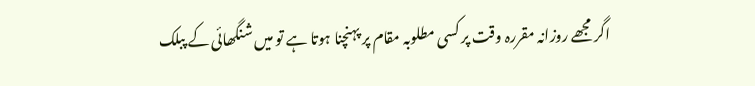اگر مجھے روزانہ مقررہ وقت پر کسی مطلوبہ مقام پر پہنچنا ہوتا ہے تو میں شنگھائی کے پبلک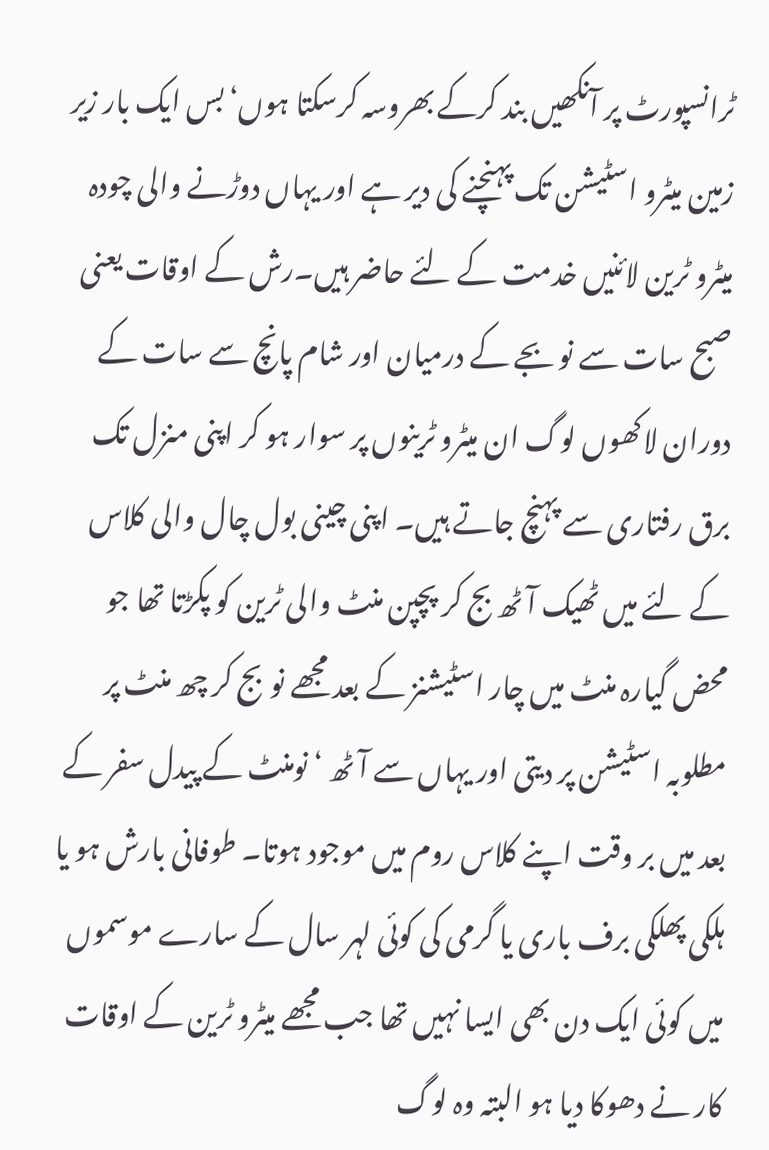ٹرانسپورٹ پر آنکھیں بند کرکے بھروسہ کرسکتا ہوں‘بس ایک بار زیر زمین میٹرو اسٹیشن تک پہنچنے کی دیر ہے اور یہاں دوڑنے والی چودہ میٹرو ٹرین لائنیں خدمت کے لئے حاضر ہیں۔رش کے اوقات یعنی صبح سات سے نو بجے کے درمیان اور شام پانچ سے سات کے دوران لاکھوں لوگ ان میٹرو ٹرینوں پر سوار ہو کر اپنی منزل تک برق رفتاری سے پہنچ جاتے ہیں۔ اپنی چینی بول چال والی کلاس کے لئے میں ٹھیک آٹھ بج کر پچپن منٹ والی ٹرین کو پکڑتا تھا جو محض گیارہ منٹ میں چار اسٹیشنز کے بعد مجھے نوبج کر چھ منٹ پر مطلوبہ اسٹیشن پر دیتی اور یہاں سے آٹھ ‘نومنٹ کے پیدل سفر کے بعد میں بر وقت اپنے کلاس روم میں موجود ہوتا۔ طوفانی بارش ہو یا ہلکی پھلکی برف باری یا گرمی کی کوئی لہر سال کے سارے موسموں میں کوئی ایک دن بھی ایسا نہیں تھا جب مجھے میٹرو ٹرین کے اوقات کار نے دھوکا دیا ہو البتہ وہ لوگ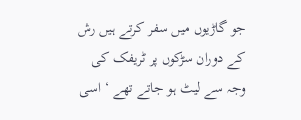جو گاڑیوں میں سفر کرتے ہیں رش کے دوران سڑکوں پر ٹریفک کی وجہ سے لیٹ ہو جاتے تھے ‘ اسی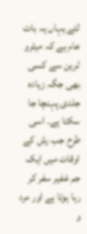لئے یہاں یہ بات عام ہے کہ میٹرو ٹرین سے کسی بھی جگہ زیادہ جلدی پہنچا جا سکتا ہے۔ اسی طرح جب رش کے اوقات میں ایک جم غفیر سفر کر رہا ہوتا ہے اور مرد و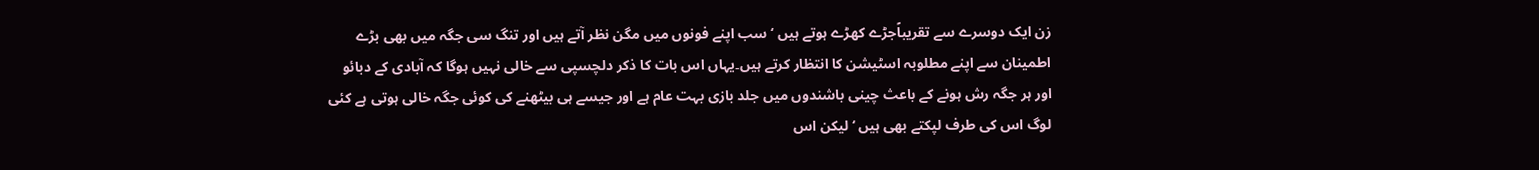زن ایک دوسرے سے تقریباًجڑے کھڑے ہوتے ہیں ‘ سب اپنے فونوں میں مگن نظر آتے ہیں اور تنگ سی جگہ میں بھی بڑے اطمینان سے اپنے مطلوبہ اسٹیشن کا انتظار کرتے ہیں۔یہاں اس بات کا ذکر دلچسپی سے خالی نہیں ہوگا کہ آبادی کے دبائو اور ہر جگہ رش ہونے کے باعث چینی باشندوں میں جلد بازی بہت عام ہے اور جیسے ہی بیٹھنے کی کوئی جگہ خالی ہوتی ہے کئی لوگ اس کی طرف لپکتے بھی ہیں ‘ لیکن اس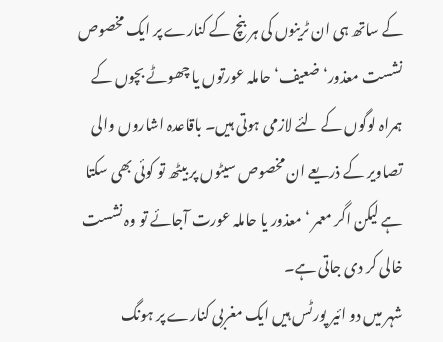کے ساتھ ہی ان ٹرینوں کی ہر بنچ کے کنارے پر ایک مخصوص نشست معذور‘ ضعیف‘ حاملہ عورتوں یا چھوٹے بچوں کے ہمراہ لوگوں کے لئے لازمی ہوتی ہیں۔ باقاعدہ اشاروں والی تصاویر کے ذریعے ان مخصوص سیٹوں پر بیٹھ تو کوئی بھی سکتا ہے لیکن اگر معمر ‘ معذور یا حاملہ عورت آجائے تو وہ نشست خالی کر دی جاتی ہے۔
شہر میں دو ائیر پورٹس ہیں ایک مغربی کنارے پر ہونگ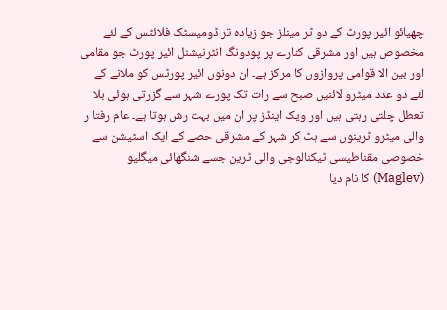چھیائو ائیر پورٹ کے دو ٹر مینلز جو زیادہ تر ڈومیسٹک فلائٹس کے لئے مخصوص ہیں اور مشرقی کنارے پر پودونگ انٹرنیشنل ائیر پورٹ جو مقامی اور بین الا قوامی پروازوں کا مرکز ہے۔ ان دونوں ائیر پورٹس کو ملانے کے لئے دو عدد میٹرو لائنیں صبح سے رات تک پورے شہر سے گزرتی ہوئی بلا تعطل چلتی رہتی ہیں اور ویک اینڈز پر ان میں بہت رش ہوتا ہے۔ عام رفتا ر والی میٹرو ٹرینوں سے ہٹ کر شہر کے مشرقی حصے کے ایک اسٹیشن سے خصوصی مقناطیسی ٹیکنالوجی والی ٹرین جسے شنگھائی میگلیو (Maglev) کا نام دیا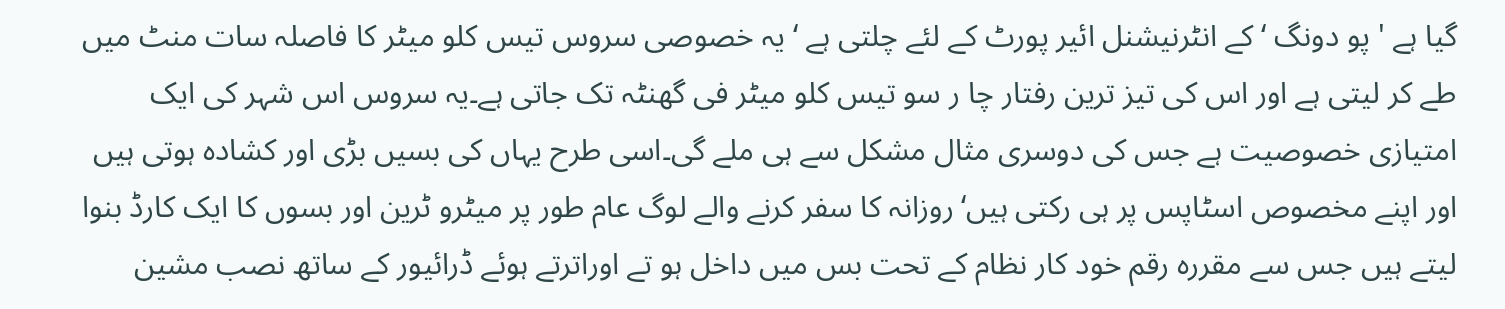گیا ہے ' پو دونگ ‘ کے انٹرنیشنل ائیر پورٹ کے لئے چلتی ہے ‘ یہ خصوصی سروس تیس کلو میٹر کا فاصلہ سات منٹ میں طے کر لیتی ہے اور اس کی تیز ترین رفتار چا ر سو تیس کلو میٹر فی گھنٹہ تک جاتی ہے۔یہ سروس اس شہر کی ایک امتیازی خصوصیت ہے جس کی دوسری مثال مشکل سے ہی ملے گی۔اسی طرح یہاں کی بسیں بڑی اور کشادہ ہوتی ہیں اور اپنے مخصوص اسٹاپس پر ہی رکتی ہیں‘ روزانہ کا سفر کرنے والے لوگ عام طور پر میٹرو ٹرین اور بسوں کا ایک کارڈ بنوا لیتے ہیں جس سے مقررہ رقم خود کار نظام کے تحت بس میں داخل ہو تے اوراترتے ہوئے ڈرائیور کے ساتھ نصب مشین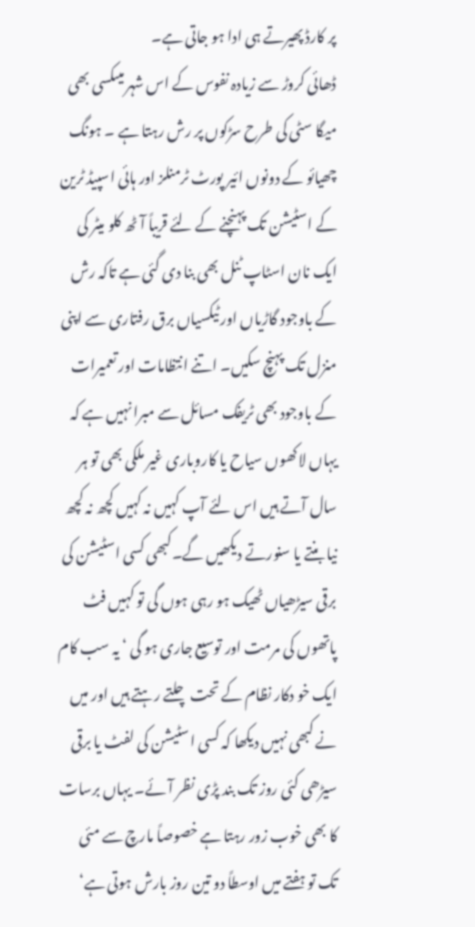پر کارڈ پھیرتے ہی ادا ہو جاتی ہے۔
ڈھائی کروڑ سے زیادہ نفوس کے اس شہر میںکسی بھی میگا سٹی کی طرح سڑکوں پر رش رہتا ہے ۔ ہونگ چھیائو کے دونوں ائیر پورٹ ٹرمنلز اور ہائی اسپیڈ ٹرین کے اسٹیشن تک پہنچنے کے لئے قریباً آٹھ کلو میٹر کی ایک نان اسٹاپ ٹنل بھی بنا دی گئی ہے تاکہ رش کے باوجود گاڑیاں اور ٹیکسیاں برق رفتاری سے اپنی منزل تک پہنچ سکیں۔ اتنے انتظامات اور تعمیرات کے باوجود بھی ٹریفک مسائل سے مبرا نہیں ہے کہ یہاں لاکھوں سیاح یا کاروباری غیر ملکی بھی تو ہر سال آتے ہیں اس لئے آپ کہیں نہ کہیں کچھ نہ کچھ نیا بنتے یا سنورتے دیکھیں گے۔کبھی کسی اسٹیشن کی برقی سیڑھیاں ٹھیک ہو رہی ہوں گی تو کہیں فٹ پاتھوں کی مرمت اور توسیع جاری ہو گی ‘ یہ سب کام ایک خو دکار نظام کے تحت چلتے رہتے ہیں اور میں نے کبھی نہیں دیکھا کہ کسی اسٹیشن کی لفٹ یا برقی سیڑھی کئی روز تک بند پڑی نظر آئے۔ یہاں برسات کا بھی خوب زور رہتا ہے خصوصاً مارچ سے مئی تک تو ہفتے میں اوسطاً دو تین روز بارش ہوتی ہے‘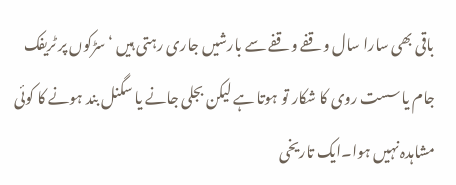باقی بھی سارا سال وقفے وقفے سے بارشیں جاری رہتی ہیں ‘ سڑکوں پر ٹریفک جام یا سست روی کا شکار تو ہوتا ہے لیکن بجلی جانے یا سگنل بند ہونے کا کوئی مشاہدہ نہیں ہوا۔ایک تاریخی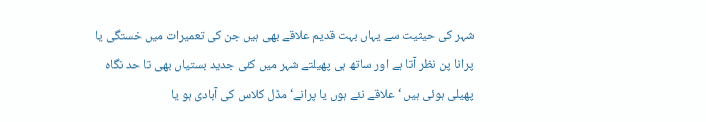شہر کی حیثیت سے یہاں بہت قدیم علاقے بھی ہیں جن کی تعمیرات میں خستگی یا پرانا پن نظر آتا ہے اور ساتھ ہی پھیلتے شہر میں کئی جدید بستیاں بھی تا حد نگاہ پھیلی ہوئی ہیں ‘ علاقے نئے ہوں یا پرانے‘ مڈل کلاس کی آبادی ہو یا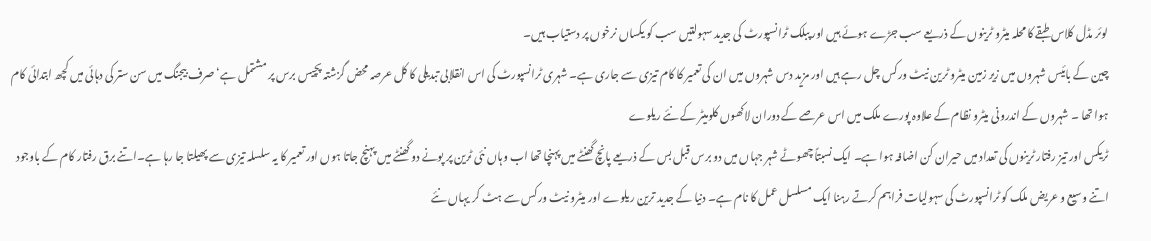لوئر مڈل کلاس طبقے کا محلہ میٹرو ٹرینوں کے ذریعے سب جڑے ہوئے ہیں اور پبلک ٹرانسپورٹ کی جدید سہولتیں سب کو یکساں نرخوں پر دستیاب ہیں۔
چین کے بائیس شہروں میں زیر زمین میٹرو ٹرین نیٹ ورکس چل رہے ہیں اور مزید دس شہروں میں ان کی تعمیر کا کام تیزی سے جاری ہے۔ شہری ٹرانسپورٹ کی اس انقلابی تبدیلی کا کل عرصہ محض گزشتہ پچیس برس پر مشتمل ہے‘ صرف بیجنگ میں سن ستر کی دہائی میں کچھ ابتدائی کام ہوا تھا ۔ شہروں کے اندرونی میٹرو نظام کے علاوہ پورے ملک میں اس عرصے کے دوران لاکھوں کلومیٹر کے نئے ریلوے
ٹریکس اور تیز رفتار ٹرینوں کی تعداد میں حیران کن اضافہ ہوا ہے۔ ایک نسبتاً چھوٹے شہر جہاں میں دو برس قبل بس کے ذریعے پانچ گھنٹے میں پہنچا تھا اب وہاں نئی ٹرین پر پونے دو گھنٹے میں پہنچ جاتا ہوں اور تعمیر کا یہ سلسلہ تیزی سے پھیلتا جا رہا ہے۔اتنے برق رفتار کام کے باوجود اتنے وسیع و عریض ملک کو ٹرانسپورٹ کی سہولیات فراہم کرتے رہنا ایک مسلسل عمل کا نام ہے۔ دنیا کے جدید ترین ریلوے اور میٹرو نیٹ ورکس سے ہٹ کر یہاں نئے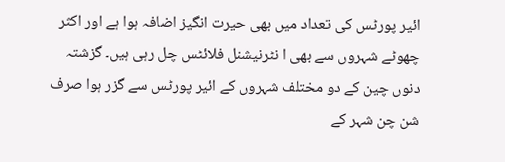ائیر پورٹس کی تعداد میں بھی حیرت انگیز اضافہ ہوا ہے اور اکثر چھوٹے شہروں سے بھی ا نٹرنیشنل فلائٹس چل رہی ہیں۔ گزشتہ دنوں چین کے دو مختلف شہروں کے ائیر پورٹس سے گزر ہوا صرف شن چن شہر کے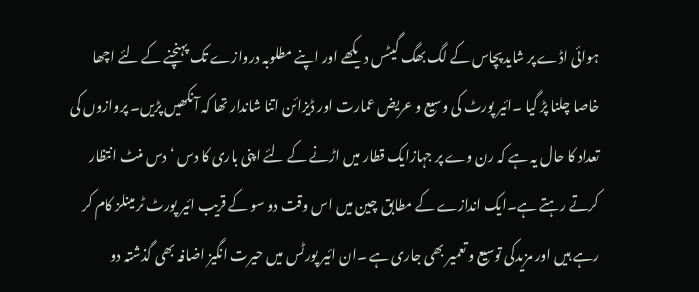ہوائی اڈے پر شایدپچاس کے لگ بھگ گیٹس دیکھے اور اپنے مطلوبہ دروازے تک پہنچنے کے لئے اچھا خاصا چلنا پڑ گیا ۔ائیر پورٹ کی وسیع و عریض عمارت اور ڈیزائن اتنا شاندار تھا کہ آنکھیں پڑیں۔ پروازوں کی تعداد کا حال یہ ہے کہ رن وے پر جہازایک قطار میں اڑنے کے لئے اپنی باری کا دس ‘ دس منٹ انتظار کرتے رہتے ہے۔ایک اندازے کے مطابق چین میں اس وقت دو سو کے قریب ائیر پورٹ ٹر مینلز کام کر رہے ہیں اور مزیدکی توسیع و تعمیر بھی جاری ہے ۔ان ائیر پورٹس میں حیرت انگیز اضافہ بھی گذشتہ دو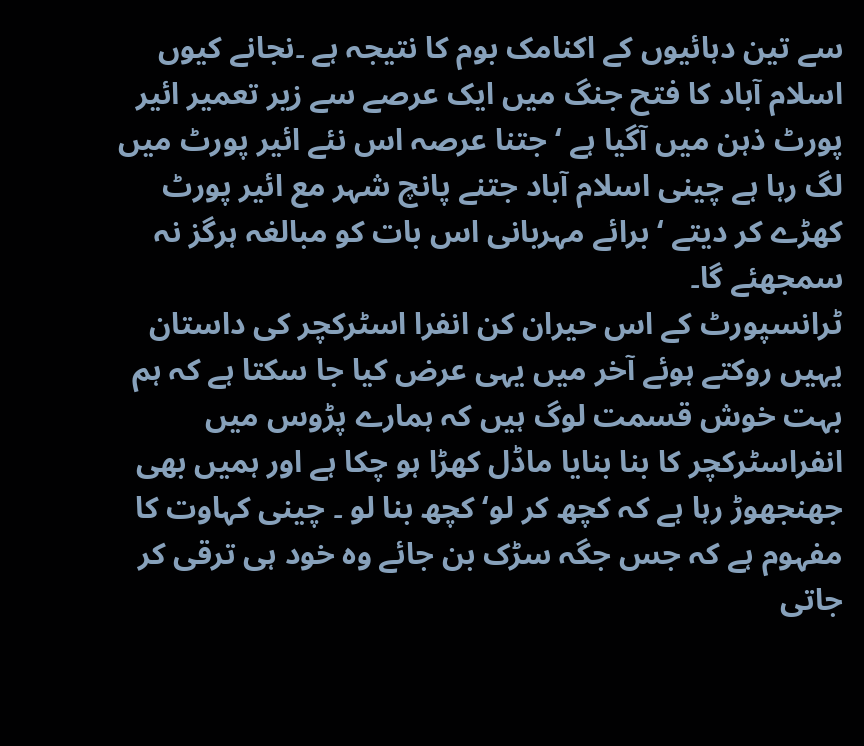سے تین دہائیوں کے اکنامک بوم کا نتیجہ ہے ۔نجانے کیوں اسلام آباد کا فتح جنگ میں ایک عرصے سے زیر تعمیر ائیر پورٹ ذہن میں آگیا ہے ‘ جتنا عرصہ اس نئے ائیر پورٹ میں لگ رہا ہے چینی اسلام آباد جتنے پانچ شہر مع ائیر پورٹ کھڑے کر دیتے ‘ برائے مہربانی اس بات کو مبالغہ ہرگز نہ سمجھئے گا۔
ٹرانسپورٹ کے اس حیران کن انفرا اسٹرکچر کی داستان یہیں روکتے ہوئے آخر میں یہی عرض کیا جا سکتا ہے کہ ہم بہت خوش قسمت لوگ ہیں کہ ہمارے پڑوس میں انفراسٹرکچر کا بنا بنایا ماڈل کھڑا ہو چکا ہے اور ہمیں بھی جھنجھوڑ رہا ہے کہ کچھ کر لو‘ کچھ بنا لو ۔ چینی کہاوت کا مفہوم ہے کہ جس جگہ سڑک بن جائے وہ خود ہی ترقی کر جاتی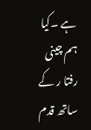ہے ۔کیا ہم چینی رفتا ر کے ساتھ قدم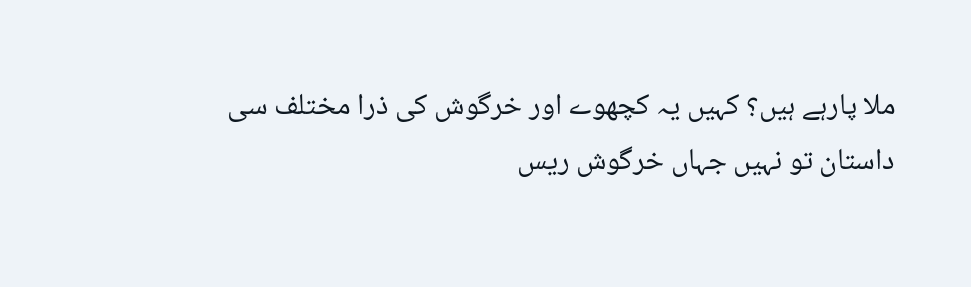ملا پارہے ہیں؟ کہیں یہ کچھوے اور خرگوش کی ذرا مختلف سی داستان تو نہیں جہاں خرگوش ریس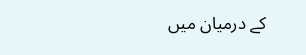کے درمیان میں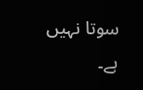سوتا نہیں ہے۔